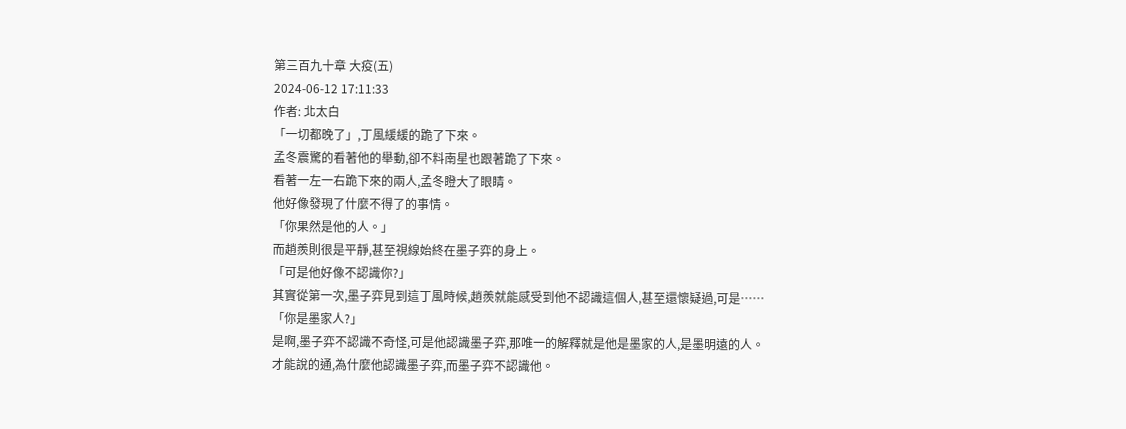第三百九十章 大疫(五)
2024-06-12 17:11:33
作者: 北太白
「一切都晚了」,丁風緩緩的跪了下來。
孟冬震驚的看著他的舉動,卻不料南星也跟著跪了下來。
看著一左一右跪下來的兩人,孟冬瞪大了眼睛。
他好像發現了什麼不得了的事情。
「你果然是他的人。」
而趙羨則很是平靜,甚至視線始終在墨子弈的身上。
「可是他好像不認識你?」
其實從第一次,墨子弈見到這丁風時候,趙羨就能感受到他不認識這個人,甚至還懷疑過,可是……
「你是墨家人?」
是啊,墨子弈不認識不奇怪,可是他認識墨子弈,那唯一的解釋就是他是墨家的人,是墨明遠的人。
才能說的通,為什麼他認識墨子弈,而墨子弈不認識他。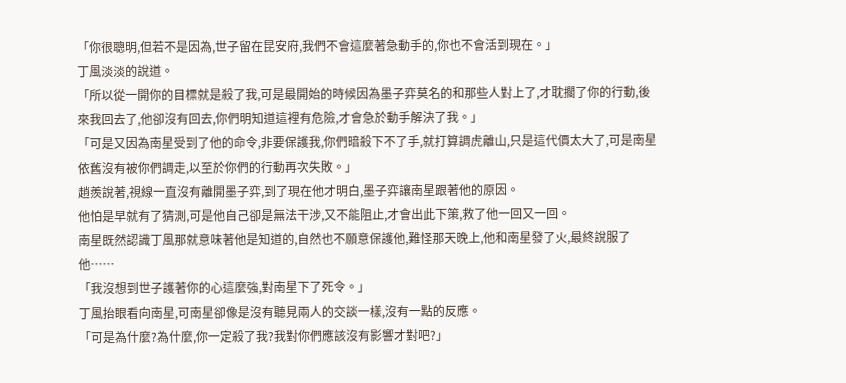「你很聰明,但若不是因為,世子留在昆安府,我們不會這麼著急動手的,你也不會活到現在。」
丁風淡淡的說道。
「所以從一開你的目標就是殺了我,可是最開始的時候因為墨子弈莫名的和那些人對上了,才耽擱了你的行動,後來我回去了,他卻沒有回去,你們明知道這裡有危險,才會急於動手解決了我。」
「可是又因為南星受到了他的命令,非要保護我,你們暗殺下不了手,就打算調虎離山,只是這代價太大了,可是南星依舊沒有被你們調走,以至於你們的行動再次失敗。」
趙羨說著,視線一直沒有離開墨子弈,到了現在他才明白,墨子弈讓南星跟著他的原因。
他怕是早就有了猜測,可是他自己卻是無法干涉,又不能阻止,才會出此下策,救了他一回又一回。
南星既然認識丁風那就意味著他是知道的,自然也不願意保護他,難怪那天晚上,他和南星發了火,最終說服了他……
「我沒想到世子護著你的心這麼強,對南星下了死令。」
丁風抬眼看向南星,可南星卻像是沒有聽見兩人的交談一樣,沒有一點的反應。
「可是為什麼?為什麼,你一定殺了我?我對你們應該沒有影響才對吧?」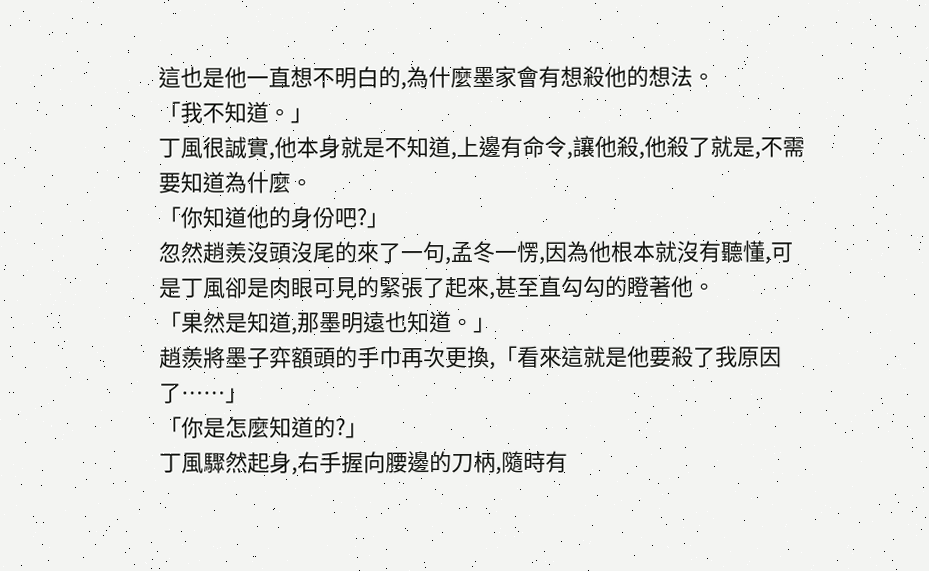這也是他一直想不明白的,為什麼墨家會有想殺他的想法。
「我不知道。」
丁風很誠實,他本身就是不知道,上邊有命令,讓他殺,他殺了就是,不需要知道為什麼。
「你知道他的身份吧?」
忽然趙羨沒頭沒尾的來了一句,孟冬一愣,因為他根本就沒有聽懂,可是丁風卻是肉眼可見的緊張了起來,甚至直勾勾的瞪著他。
「果然是知道,那墨明遠也知道。」
趙羨將墨子弈額頭的手巾再次更換,「看來這就是他要殺了我原因了……」
「你是怎麼知道的?」
丁風驟然起身,右手握向腰邊的刀柄,隨時有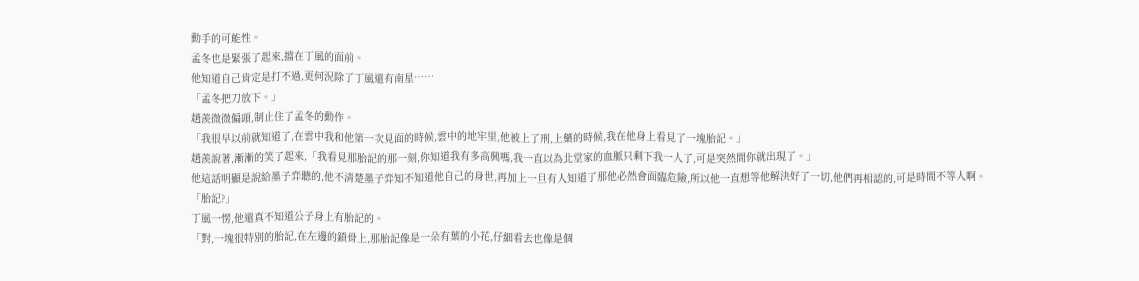動手的可能性。
孟冬也是緊張了起來,擋在丁風的面前。
他知道自己肯定是打不過,更何況除了丁風還有南星……
「孟冬把刀放下。」
趙羨微微偏頭,制止住了孟冬的動作。
「我很早以前就知道了,在雲中我和他第一次見面的時候,雲中的地牢里,他被上了刑,上藥的時候,我在他身上看見了一塊胎記。」
趙羨說著,漸漸的笑了起來,「我看見那胎記的那一刻,你知道我有多高興嗎,我一直以為北堂家的血脈只剩下我一人了,可是突然間你就出現了。」
他這話明顯是說給墨子弈聽的,他不清楚墨子弈知不知道他自己的身世,再加上一旦有人知道了那他必然會面臨危險,所以他一直想等他解決好了一切,他們再相認的,可是時間不等人啊。
「胎記?」
丁風一愣,他還真不知道公子身上有胎記的。
「對,一塊很特別的胎記,在左邊的鎖骨上,那胎記像是一朵有葉的小花,仔細看去也像是個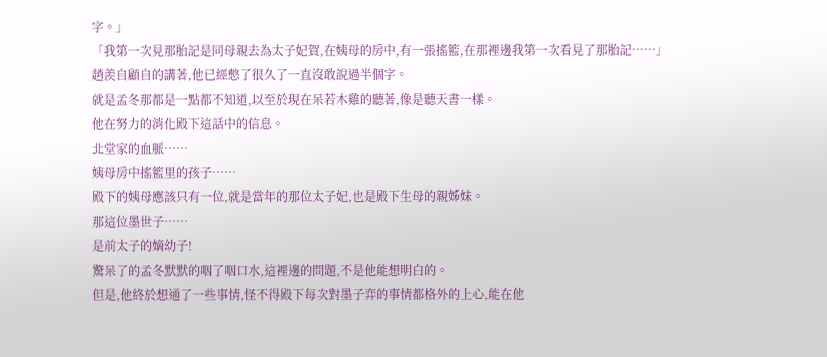字。」
「我第一次見那胎記是同母親去為太子妃賀,在姨母的房中,有一張搖籃,在那裡邊我第一次看見了那胎記……」
趙羨自顧自的講著,他已經憋了很久了一直沒敢說過半個字。
就是孟冬那都是一點都不知道,以至於現在呆若木雞的聽著,像是聽天書一樣。
他在努力的消化殿下這話中的信息。
北堂家的血脈……
姨母房中搖籃里的孩子……
殿下的姨母應該只有一位,就是當年的那位太子妃,也是殿下生母的親姊妹。
那這位墨世子……
是前太子的嫡幼子!
驚呆了的孟冬默默的咽了咽口水,這裡邊的問題,不是他能想明白的。
但是,他終於想通了一些事情,怪不得殿下每次對墨子弈的事情都格外的上心,能在他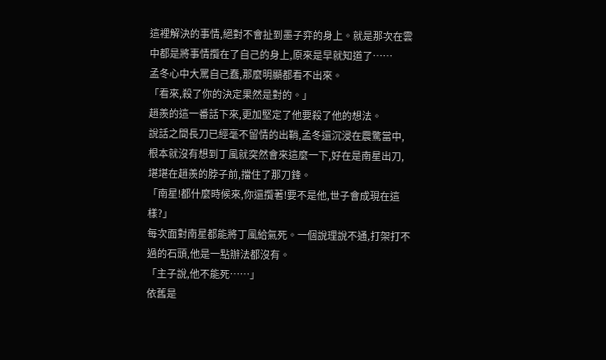這裡解決的事情,絕對不會扯到墨子弈的身上。就是那次在雲中都是將事情攬在了自己的身上,原來是早就知道了……
孟冬心中大罵自己蠢,那麼明顯都看不出來。
「看來,殺了你的決定果然是對的。」
趙羨的這一番話下來,更加堅定了他要殺了他的想法。
說話之間長刀已經毫不留情的出鞘,孟冬還沉浸在震驚當中,根本就沒有想到丁風就突然會來這麼一下,好在是南星出刀,堪堪在趙羨的脖子前,擋住了那刀鋒。
「南星!都什麼時候來,你還攬著!要不是他,世子會成現在這樣?」
每次面對南星都能將丁風給氣死。一個說理說不通,打架打不過的石頭,他是一點辦法都沒有。
「主子說,他不能死……」
依舊是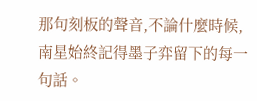那句刻板的聲音,不論什麼時候,南星始終記得墨子弈留下的每一句話。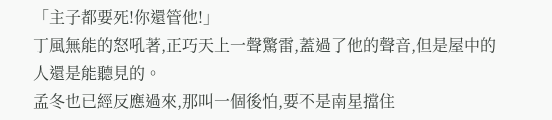「主子都要死!你還管他!」
丁風無能的怒吼著,正巧天上一聲驚雷,蓋過了他的聲音,但是屋中的人還是能聽見的。
孟冬也已經反應過來,那叫一個後怕,要不是南星擋住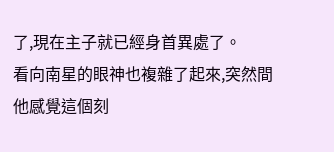了,現在主子就已經身首異處了。
看向南星的眼神也複雜了起來,突然間他感覺這個刻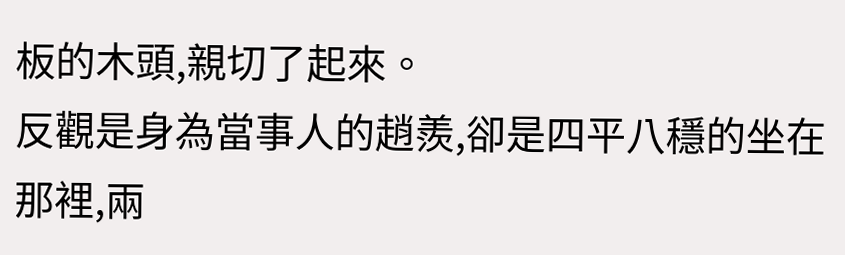板的木頭,親切了起來。
反觀是身為當事人的趙羨,卻是四平八穩的坐在那裡,兩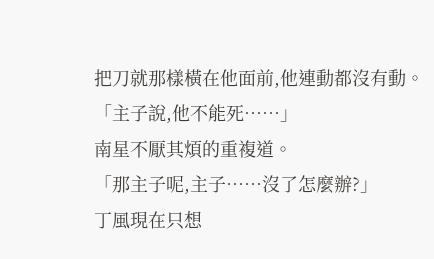把刀就那樣橫在他面前,他連動都沒有動。
「主子說,他不能死……」
南星不厭其煩的重複道。
「那主子呢,主子……沒了怎麼辦?」
丁風現在只想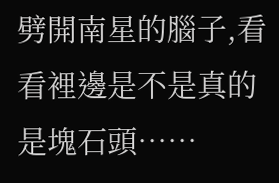劈開南星的腦子,看看裡邊是不是真的是塊石頭……